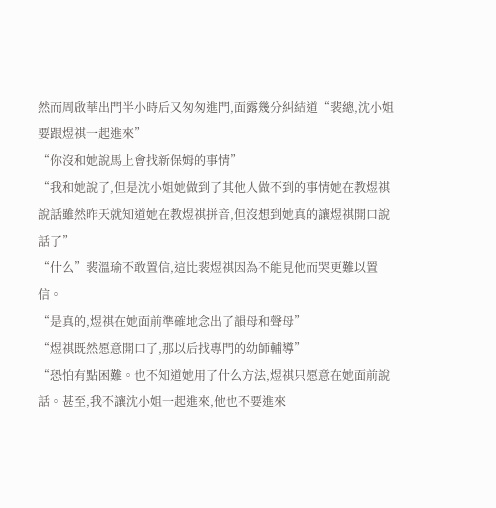然而周啟華出門半小時后又匆匆進門,面露幾分糾結道“裴總,沈小姐要跟煜祺一起進來”
“你沒和她說馬上會找新保姆的事情”
“我和她說了,但是沈小姐她做到了其他人做不到的事情她在教煜祺說話雖然昨天就知道她在教煜祺拼音,但沒想到她真的讓煜祺開口說話了”
“什么”裴溫瑜不敢置信,這比裴煜祺因為不能見他而哭更難以置信。
“是真的,煜祺在她面前準確地念出了韻母和聲母”
“煜祺既然愿意開口了,那以后找專門的幼師輔導”
“恐怕有點困難。也不知道她用了什么方法,煜祺只愿意在她面前說話。甚至,我不讓沈小姐一起進來,他也不要進來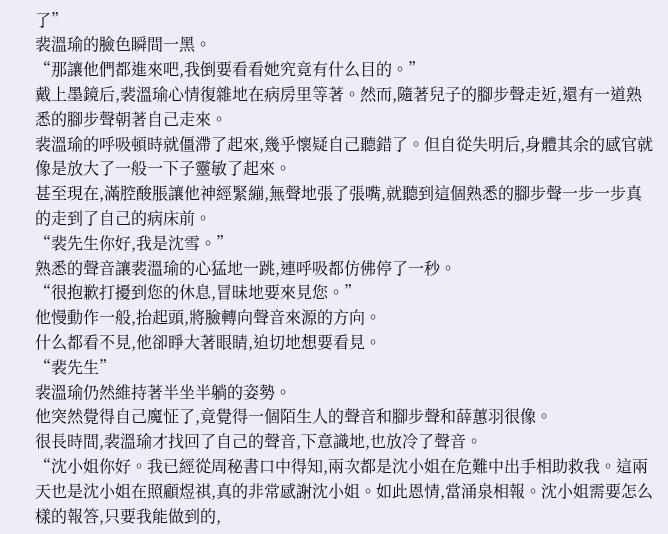了”
裴溫瑜的臉色瞬間一黑。
“那讓他們都進來吧,我倒要看看她究竟有什么目的。”
戴上墨鏡后,裴溫瑜心情復雜地在病房里等著。然而,隨著兒子的腳步聲走近,還有一道熟悉的腳步聲朝著自己走來。
裴溫瑜的呼吸頓時就僵滯了起來,幾乎懷疑自己聽錯了。但自從失明后,身體其余的感官就像是放大了一般一下子靈敏了起來。
甚至現在,滿腔酸脹讓他神經緊繃,無聲地張了張嘴,就聽到這個熟悉的腳步聲一步一步真的走到了自己的病床前。
“裴先生你好,我是沈雪。”
熟悉的聲音讓裴溫瑜的心猛地一跳,連呼吸都仿佛停了一秒。
“很抱歉打擾到您的休息,冒昧地要來見您。”
他慢動作一般,抬起頭,將臉轉向聲音來源的方向。
什么都看不見,他卻睜大著眼睛,迫切地想要看見。
“裴先生”
裴溫瑜仍然維持著半坐半躺的姿勢。
他突然覺得自己魔怔了,竟覺得一個陌生人的聲音和腳步聲和薛蕙羽很像。
很長時間,裴溫瑜才找回了自己的聲音,下意識地,也放冷了聲音。
“沈小姐你好。我已經從周秘書口中得知,兩次都是沈小姐在危難中出手相助救我。這兩天也是沈小姐在照顧煜祺,真的非常感謝沈小姐。如此恩情,當涌泉相報。沈小姐需要怎么樣的報答,只要我能做到的,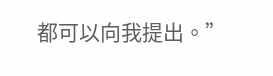都可以向我提出。”